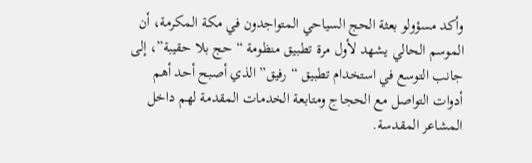وأكد مسؤولو بعثة الحج السياحي المتواجدون في مكة المكرمة، أن الموسم الحالي يشهد لأول مرة تطبيق منظومة “حج بلا حقيبة”، إلى جانب التوسع في استخدام تطبيق “رفيق” الذي أصبح أحد أهم أدوات التواصل مع الحجاج ومتابعة الخدمات المقدمة لهم داخل المشاعر المقدسة.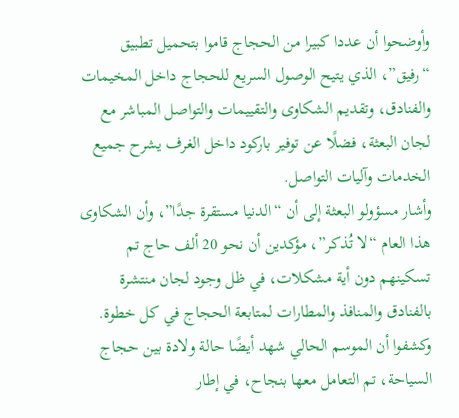وأوضحوا أن عددا كبيرا من الحجاج قاموا بتحميل تطبيق “رفيق”، الذي يتيح الوصول السريع للحجاج داخل المخيمات والفنادق، وتقديم الشكاوى والتقييمات والتواصل المباشر مع لجان البعثة، فضلًا عن توفير باركود داخل الغرف يشرح جميع الخدمات وآليات التواصل.
وأشار مسؤولو البعثة إلى أن “الدنيا مستقرة جدًا”، وأن الشكاوى هذا العام “لا تُذكر”، مؤكدين أن نحو 20 ألف حاج تم تسكينهم دون أية مشكلات، في ظل وجود لجان منتشرة بالفنادق والمنافذ والمطارات لمتابعة الحجاج في كل خطوة.
وكشفوا أن الموسم الحالي شهد أيضًا حالة ولادة بين حجاج السياحة، تم التعامل معها بنجاح، في إطار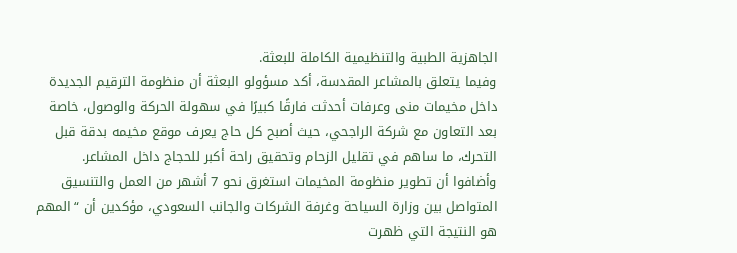الجاهزية الطبية والتنظيمية الكاملة للبعثة.
وفيما يتعلق بالمشاعر المقدسة، أكد مسؤولو البعثة أن منظومة الترقيم الجديدة داخل مخيمات منى وعرفات أحدثت فارقًا كبيرًا في سهولة الحركة والوصول، خاصة بعد التعاون مع شركة الراجحي، حيث أصبح كل حاج يعرف موقع مخيمه بدقة قبل التحرك، ما ساهم في تقليل الزحام وتحقيق راحة أكبر للحجاج داخل المشاعر.
وأضافوا أن تطوير منظومة المخيمات استغرق نحو 7 أشهر من العمل والتنسيق المتواصل بين وزارة السياحة وغرفة الشركات والجانب السعودي، مؤكدين أن “المهم هو النتيجة التي ظهرت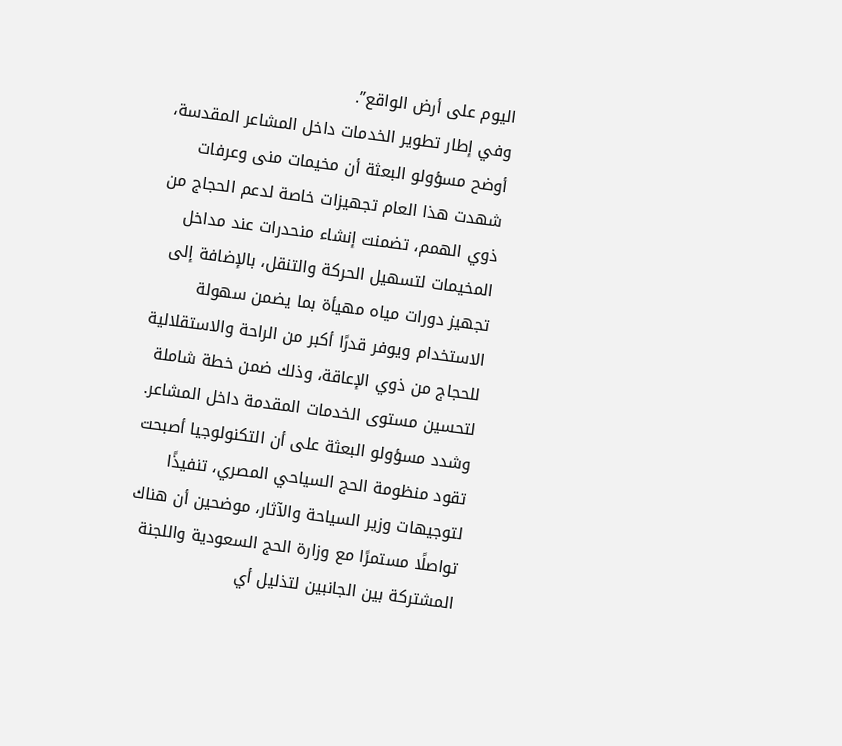اليوم على أرض الواقع”.
وفي إطار تطوير الخدمات داخل المشاعر المقدسة، أوضح مسؤولو البعثة أن مخيمات منى وعرفات شهدت هذا العام تجهيزات خاصة لدعم الحجاج من ذوي الهمم، تضمنت إنشاء منحدرات عند مداخل المخيمات لتسهيل الحركة والتنقل، بالإضافة إلى تجهيز دورات مياه مهيأة بما يضمن سهولة الاستخدام ويوفر قدرًا أكبر من الراحة والاستقلالية للحجاج من ذوي الإعاقة، وذلك ضمن خطة شاملة لتحسين مستوى الخدمات المقدمة داخل المشاعر.
وشدد مسؤولو البعثة على أن التكنولوجيا أصبحت تقود منظومة الحج السياحي المصري، تنفيذًا لتوجيهات وزير السياحة والآثار، موضحين أن هناك تواصلًا مستمرًا مع وزارة الحج السعودية واللجنة المشتركة بين الجانبين لتذليل أي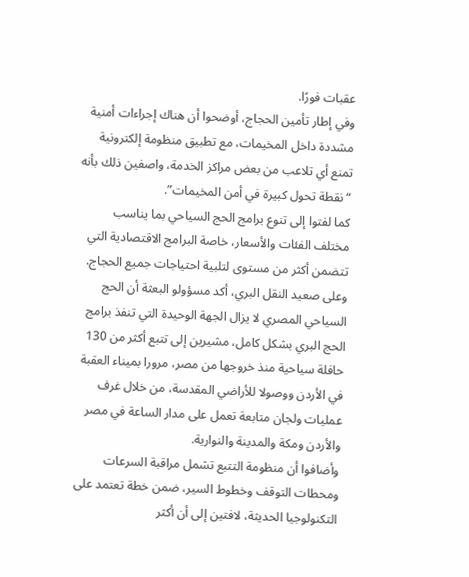عقبات فورًا.
وفي إطار تأمين الحجاج، أوضحوا أن هناك إجراءات أمنية مشددة داخل المخيمات، مع تطبيق منظومة إلكترونية تمنع أي تلاعب من بعض مراكز الخدمة، واصفين ذلك بأنه “نقطة تحول كبيرة في أمن المخيمات”.
كما لفتوا إلى تنوع برامج الحج السياحي بما يناسب مختلف الفئات والأسعار، خاصة البرامج الاقتصادية التي تتضمن أكثر من مستوى لتلبية احتياجات جميع الحجاج.
وعلى صعيد النقل البري، أكد مسؤولو البعثة أن الحج السياحي المصري لا يزال الجهة الوحيدة التي تنفذ برامج الحج البري بشكل كامل، مشيرين إلى تتبع أكثر من 130 حافلة سياحية منذ خروجها من مصر، مرورا بميناء العقبة في الأردن ووصولا للأراضي المقدسة، من خلال غرف عمليات ولجان متابعة تعمل على مدار الساعة في مصر والأردن ومكة والمدينة والنوارية.
وأضافوا أن منظومة التتبع تشمل مراقبة السرعات ومحطات التوقف وخطوط السير، ضمن خطة تعتمد على التكنولوجيا الحديثة، لافتين إلى أن أكثر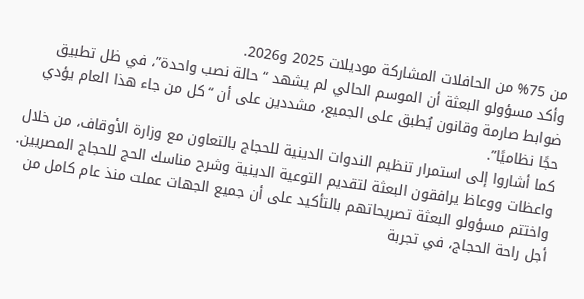من 75% من الحافلات المشاركة موديلات 2025 و2026.
وأكد مسؤولو البعثة أن الموسم الحالي لم يشهد “حالة نصب واحدة”، في ظل تطبيق ضوابط صارمة وقانون يُطبق على الجميع، مشددين على أن “كل من جاء هذا العام يؤدي حجًا نظاميًا”.
كما أشاروا إلى استمرار تنظيم الندوات الدينية للحجاج بالتعاون مع وزارة الأوقاف، من خلال واعظات ووعاظ يرافقون البعثة لتقديم التوعية الدينية وشرح مناسك الحج للحجاج المصريين.
واختتم مسؤولو البعثة تصريحاتهم بالتأكيد على أن جميع الجهات عملت منذ عام كامل من أجل راحة الحجاج، في تجربة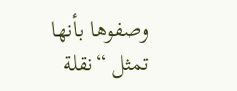وصفوها بأنها تمثل “نقلة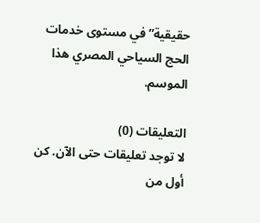حقيقية” في مستوى خدمات الحج السياحي المصري هذا الموسم.

التعليقات (0)
لا توجد تعليقات حتى الآن. كن أول من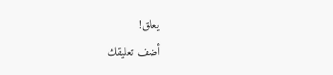يعلق!
أضف تعليقك